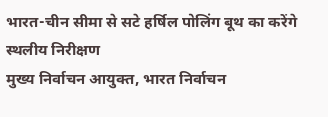भारत-चीन सीमा से सटे हर्षिल पोलिंग बूथ का करेंगे स्थलीय निरीक्षण
मुख्य निर्वाचन आयुक्त, भारत निर्वाचन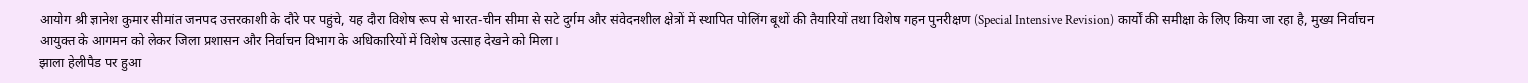आयोग श्री ज्ञानेश कुमार सीमांत जनपद उत्तरकाशी के दौरे पर पहुंचे, यह दौरा विशेष रूप से भारत-चीन सीमा से सटे दुर्गम और संवेदनशील क्षेत्रों में स्थापित पोलिंग बूथों की तैयारियों तथा विशेष गहन पुनरीक्षण (Special Intensive Revision) कार्यों की समीक्षा के लिए किया जा रहा है, मुख्य निर्वाचन आयुक्त के आगमन को लेकर जिला प्रशासन और निर्वाचन विभाग के अधिकारियों में विशेष उत्साह देखने को मिला।
झाला हेलीपैड पर हुआ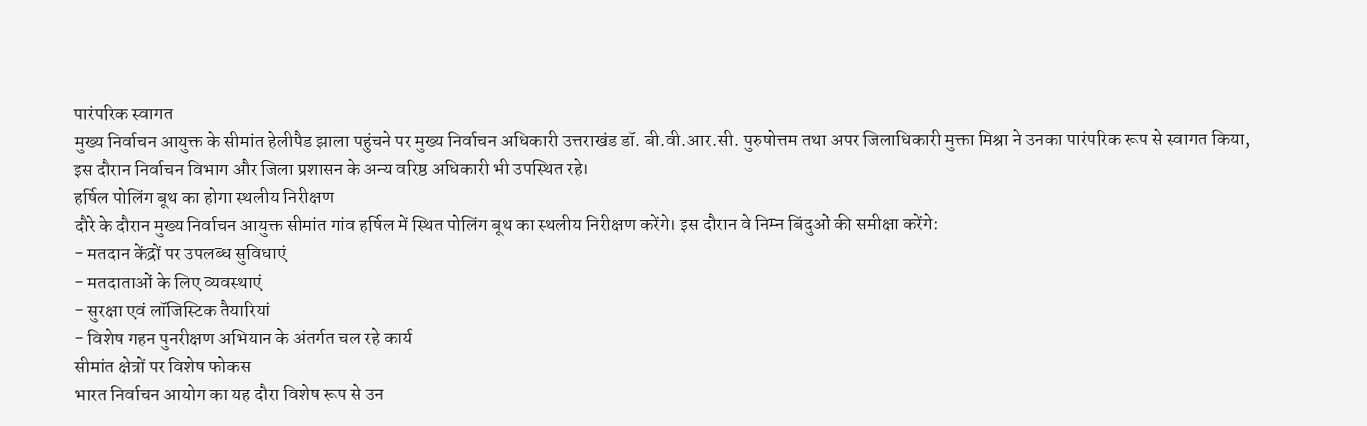पारंपरिक स्वागत
मुख्य निर्वाचन आयुक्त के सीमांत हेलीपैड झाला पहुंचने पर मुख्य निर्वाचन अधिकारी उत्तराखंड डॉ. बी.वी.आर.सी. पुरुषोत्तम तथा अपर जिलाधिकारी मुक्ता मिश्रा ने उनका पारंपरिक रूप से स्वागत किया, इस दौरान निर्वाचन विभाग और जिला प्रशासन के अन्य वरिष्ठ अधिकारी भी उपस्थित रहे।
हर्षिल पोलिंग बूथ का होगा स्थलीय निरीक्षण
दौरे के दौरान मुख्य निर्वाचन आयुक्त सीमांत गांव हर्षिल में स्थित पोलिंग बूथ का स्थलीय निरीक्षण करेंगे। इस दौरान वे निम्न बिंदुओं की समीक्षा करेंगे:
- मतदान केंद्रों पर उपलब्ध सुविधाएं
- मतदाताओं के लिए व्यवस्थाएं
- सुरक्षा एवं लॉजिस्टिक तैयारियां
- विशेष गहन पुनरीक्षण अभियान के अंतर्गत चल रहे कार्य
सीमांत क्षेत्रों पर विशेष फोकस
भारत निर्वाचन आयोग का यह दौरा विशेष रूप से उन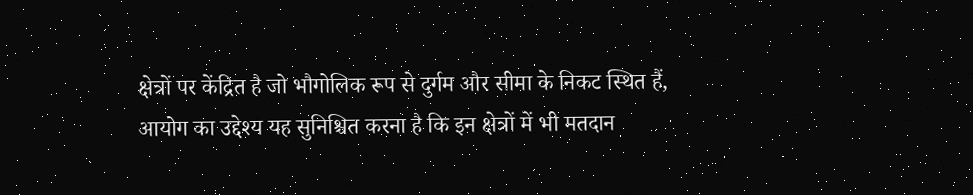क्षेत्रों पर केंद्रित है जो भौगोलिक रूप से दुर्गम और सीमा के निकट स्थित हैं, आयोग का उद्देश्य यह सुनिश्चित करना है कि इन क्षेत्रों में भी मतदान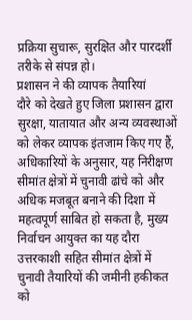प्रक्रिया सुचारू, सुरक्षित और पारदर्शी तरीके से संपन्न हो।
प्रशासन ने की व्यापक तैयारियां
दौरे को देखते हुए जिला प्रशासन द्वारा सुरक्षा, यातायात और अन्य व्यवस्थाओं को लेकर व्यापक इंतजाम किए गए हैं, अधिकारियों के अनुसार, यह निरीक्षण सीमांत क्षेत्रों में चुनावी ढांचे को और अधिक मजबूत बनाने की दिशा में महत्वपूर्ण साबित हो सकता है, मुख्य निर्वाचन आयुक्त का यह दौरा उत्तरकाशी सहित सीमांत क्षेत्रों में चुनावी तैयारियों की जमीनी हकीकत को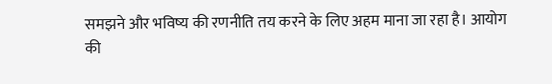समझने और भविष्य की रणनीति तय करने के लिए अहम माना जा रहा है। आयोग की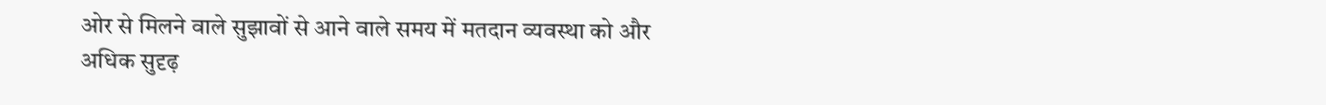ओर से मिलने वाले सुझावों से आने वाले समय में मतदान व्यवस्था को और अधिक सुदृढ़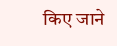किए जाने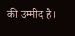की उम्मीद है।